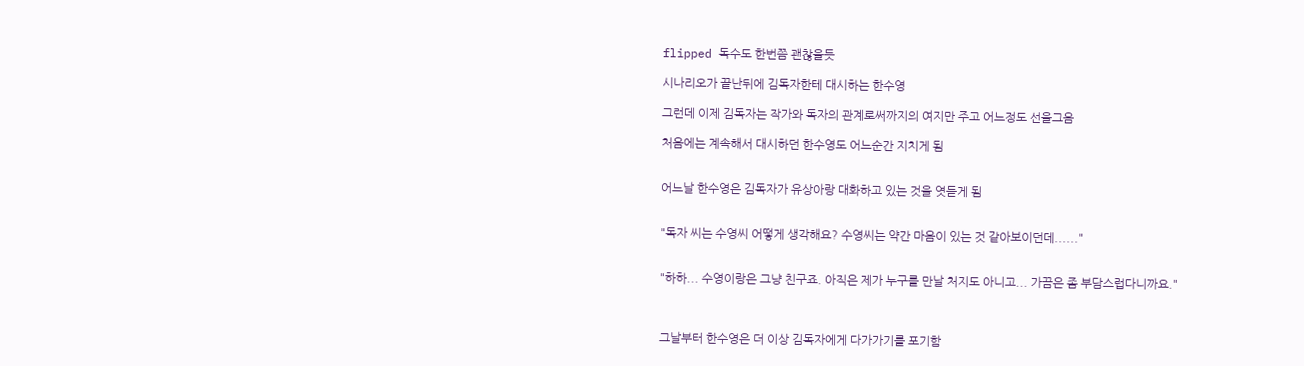flipped 독수도 한번쯤 괜찮을듯

시나리오가 끝난뒤에 김독자한테 대시하는 한수영

그런데 이제 김독자는 작가와 독자의 관계로써까지의 여지만 주고 어느정도 선을그음

처음에는 계속해서 대시하던 한수영도 어느순간 지치게 됨


어느날 한수영은 김독자가 유상아랑 대화하고 있는 것을 엿듣게 됨


"독자 씨는 수영씨 어떻게 생각해요? 수영씨는 약간 마음이 있는 것 같아보이던데......"


"하하... 수영이랑은 그냥 친구죠. 아직은 제가 누구를 만날 처지도 아니고... 가끔은 좀 부담스럽다니까요."



그날부터 한수영은 더 이상 김독자에게 다가가기를 포기함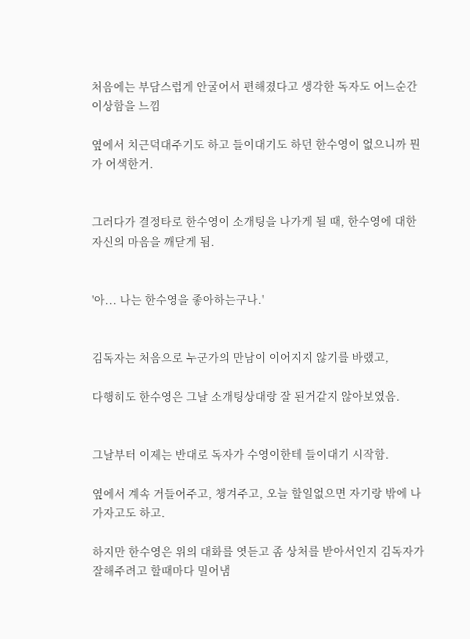처음에는 부담스럽게 안굴어서 편해졌다고 생각한 독자도 어느순간 이상함을 느낌

옆에서 치근덕대주기도 하고 들이대기도 하던 한수영이 없으니까 뭔가 어색한거.


그러다가 결정타로 한수영이 소개팅을 나가게 될 때, 한수영에 대한 자신의 마음을 깨닫게 됨.


'아... 나는 한수영을 좋아하는구나.'


김독자는 처음으로 누군가의 만남이 이어지지 않기를 바랬고,

다행히도 한수영은 그날 소개팅상대랑 잘 된거같지 않아보였음.


그날부터 이제는 반대로 독자가 수영이한테 들이대기 시작함.

옆에서 계속 거들어주고, 챙겨주고, 오늘 할일없으면 자기랑 밖에 나가자고도 하고.

하지만 한수영은 위의 대화를 엿듣고 좀 상처를 받아서인지 김독자가 잘해주려고 할때마다 밀어냄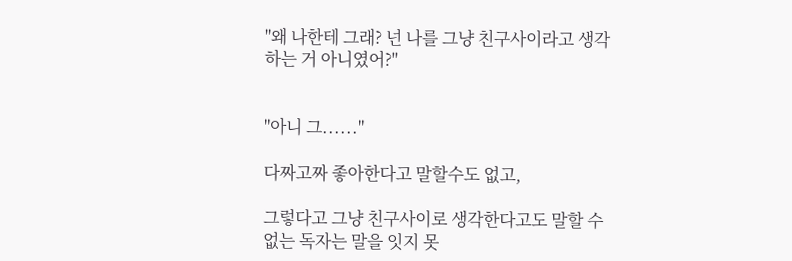"왜 나한테 그래? 넌 나를 그냥 친구사이라고 생각하는 거 아니였어?"


"아니 그......"

다짜고짜 좋아한다고 말할수도 없고,

그렇다고 그냥 친구사이로 생각한다고도 말할 수 없는 독자는 말을 잇지 못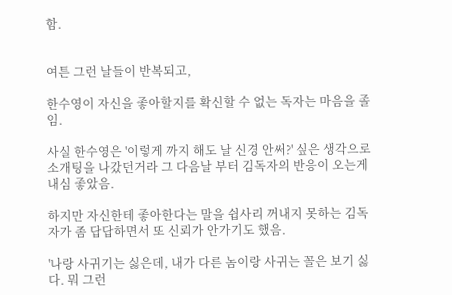함.


여튼 그런 날들이 반복되고,

한수영이 자신을 좋아할지를 확신할 수 없는 독자는 마음을 졸임.

사실 한수영은 '이렇게 까지 해도 날 신경 안써?' 싶은 생각으로 소개팅을 나갔던거라 그 다음날 부터 김독자의 반응이 오는게 내심 좋았음.

하지만 자신한테 좋아한다는 말을 쉽사리 꺼내지 못하는 김독자가 좀 답답하면서 또 신뢰가 안가기도 했음.

'나랑 사귀기는 싫은데, 내가 다른 놈이랑 사귀는 꼴은 보기 싫다. 뭐 그런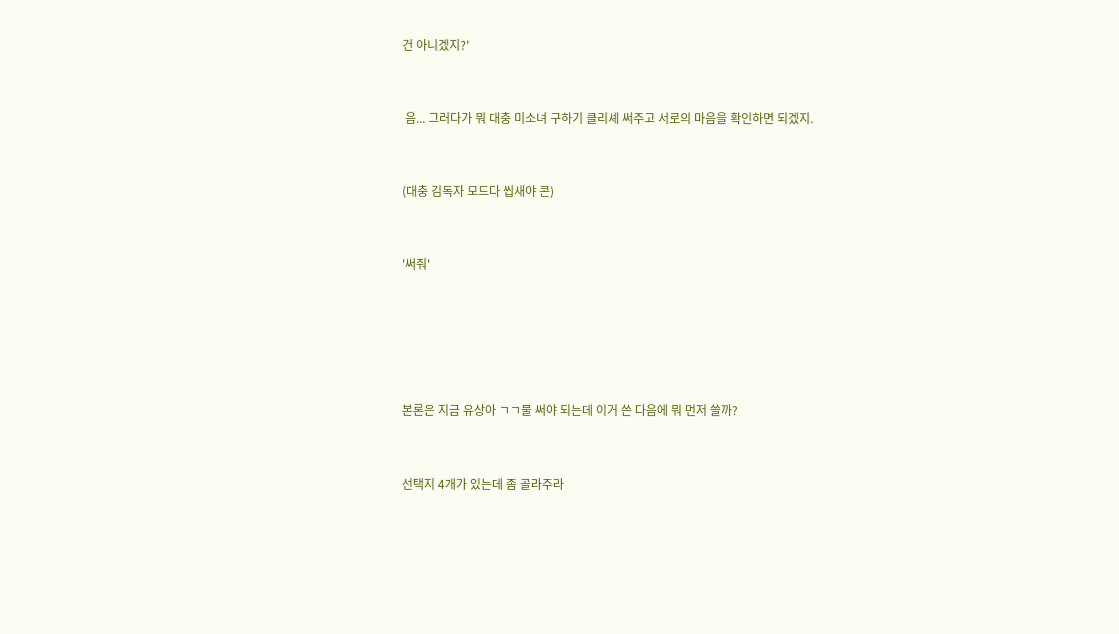건 아니겠지?'


 음... 그러다가 뭐 대충 미소녀 구하기 클리셰 써주고 서로의 마음을 확인하면 되겠지.


(대충 김독자 모드다 씹새야 콘)


'써줘'





본론은 지금 유상아 ㄱㄱ물 써야 되는데 이거 쓴 다음에 뭐 먼저 쓸까?


선택지 4개가 있는데 좀 골라주라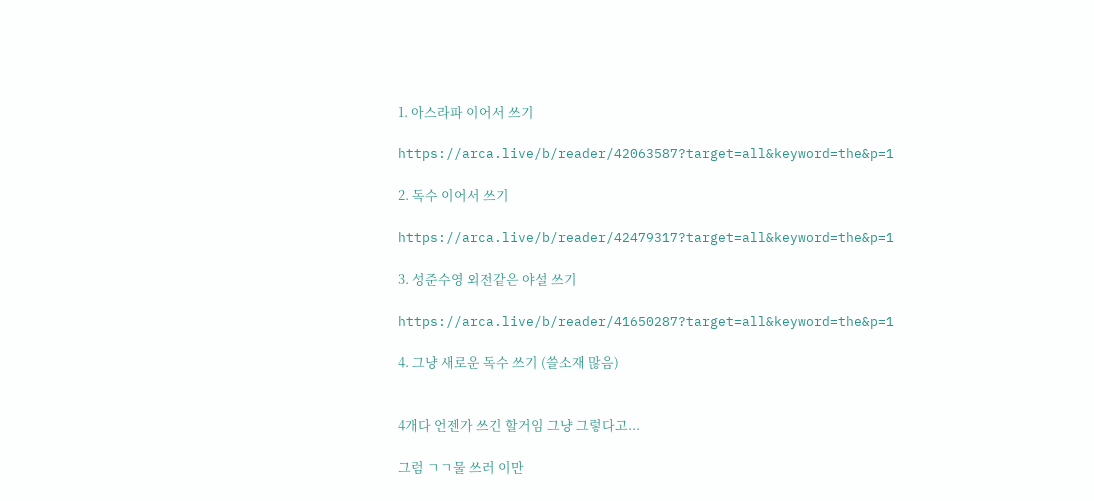1. 아스라파 이어서 쓰기

https://arca.live/b/reader/42063587?target=all&keyword=the&p=1

2. 독수 이어서 쓰기

https://arca.live/b/reader/42479317?target=all&keyword=the&p=1

3. 성준수영 외전같은 야설 쓰기

https://arca.live/b/reader/41650287?target=all&keyword=the&p=1

4. 그냥 새로운 독수 쓰기 (쓸소재 많음)


4개다 언젠가 쓰긴 할거임 그냥 그렇다고...

그럼 ㄱㄱ물 쓰러 이만